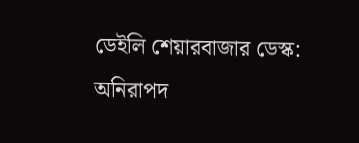ডেইলি শেয়ারবাজার ডেস্ক: অনিরাপদ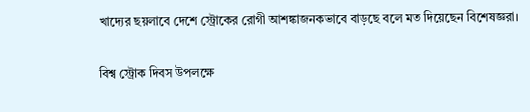খাদ্যের ছয়লাবে দেশে স্ট্রোকের রোগী আশঙ্কাজনকভাবে বাড়ছে বলে মত দিয়েছেন বিশেষজ্ঞরা।

বিশ্ব স্ট্রোক দিবস উপলক্ষে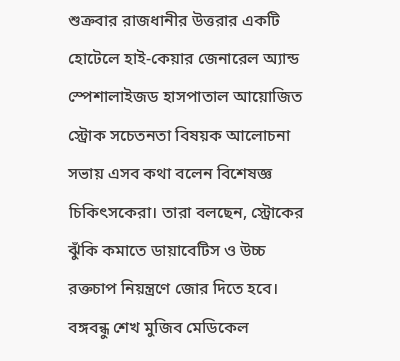শুক্রবার রাজধানীর উত্তরার একটি হোটেলে হাই-কেয়ার জেনারেল অ্যান্ড স্পেশালাইজড হাসপাতাল আয়োজিত স্ট্রোক সচেতনতা বিষয়ক আলোচনা সভায় এসব কথা বলেন বিশেষজ্ঞ চিকিৎসকেরা। তারা বলছেন, স্ট্রোকের ঝুঁকি কমাতে ডায়াবেটিস ও উচ্চ রক্তচাপ নিয়ন্ত্রণে জোর দিতে হবে।
বঙ্গবন্ধু শেখ মুজিব মেডিকেল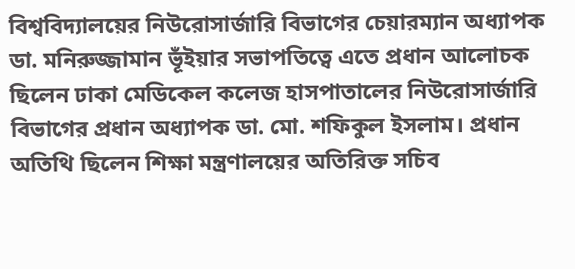বিশ্ববিদ্যালয়ের নিউরোসার্জারি বিভাগের চেয়ারম্যান অধ্যাপক ডা. মনিরুজ্জামান ভূঁইয়ার সভাপতিত্বে এতে প্রধান আলোচক ছিলেন ঢাকা মেডিকেল কলেজ হাসপাতালের নিউরোসার্জারি বিভাগের প্রধান অধ্যাপক ডা. মো. শফিকুল ইসলাম। প্রধান অতিথি ছিলেন শিক্ষা মন্ত্রণালয়ের অতিরিক্ত সচিব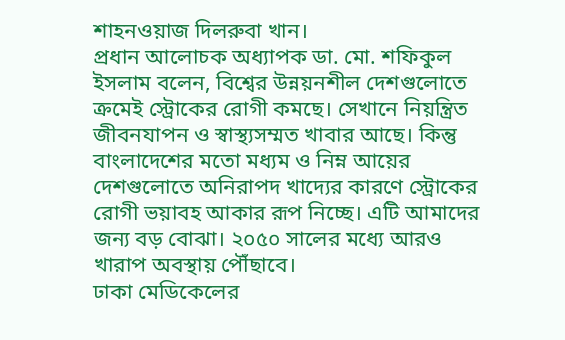শাহনওয়াজ দিলরুবা খান।
প্রধান আলোচক অধ্যাপক ডা. মো. শফিকুল ইসলাম বলেন, বিশ্বের উন্নয়নশীল দেশগুলোতে ক্রমেই স্ট্রোকের রোগী কমছে। সেখানে নিয়ন্ত্রিত জীবনযাপন ও স্বাস্থ্যসম্মত খাবার আছে। কিন্তু বাংলাদেশের মতো মধ্যম ও নিম্ন আয়ের দেশগুলোতে অনিরাপদ খাদ্যের কারণে স্ট্রোকের রোগী ভয়াবহ আকার রূপ নিচ্ছে। এটি আমাদের জন্য বড় বোঝা। ২০৫০ সালের মধ্যে আরও খারাপ অবস্থায় পৌঁছাবে।
ঢাকা মেডিকেলের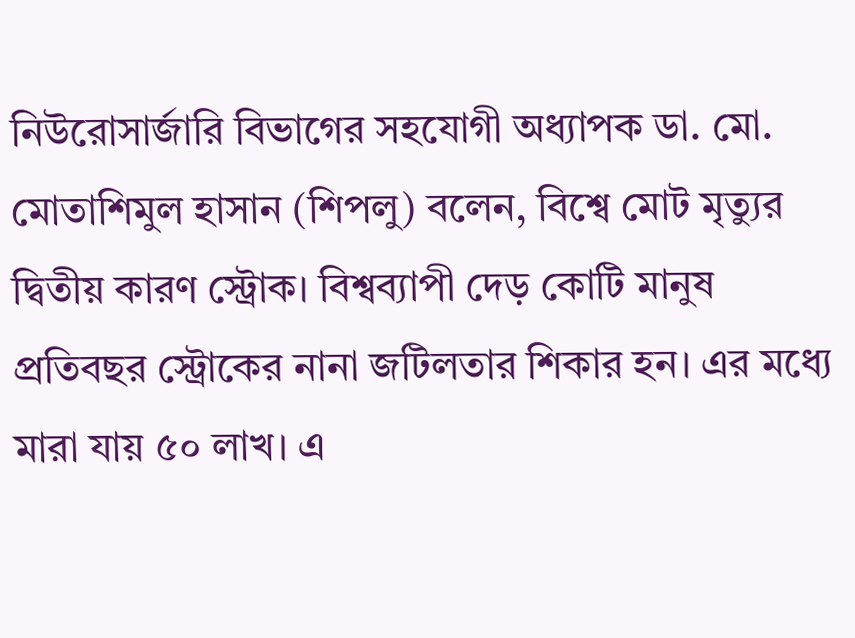নিউরোসার্জারি বিভাগের সহযোগী অধ্যাপক ডা. মো. মোতাশিমুল হাসান (শিপলু) বলেন, বিশ্বে মোট মৃত্যুর দ্বিতীয় কারণ স্ট্রোক। বিশ্বব্যাপী দেড় কোটি মানুষ প্রতিবছর স্ট্রোকের নানা জটিলতার শিকার হন। এর মধ্যে মারা যায় ৫০ লাখ। এ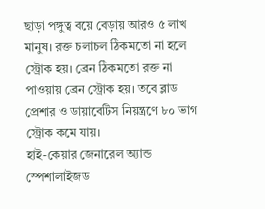ছাড়া পঙ্গুত্ব বয়ে বেড়ায় আরও ৫ লাখ মানুষ। রক্ত চলাচল ঠিকমতো না হলে স্ট্রোক হয়। ব্রেন ঠিকমতো রক্ত না পাওয়ায় ব্রেন স্ট্রোক হয়। তবে ব্লাড প্রেশার ও ডায়াবেটিস নিয়ন্ত্রণে ৮০ ভাগ স্ট্রোক কমে যায়।
হাই-কেয়ার জেনারেল অ্যান্ড স্পেশালাইজড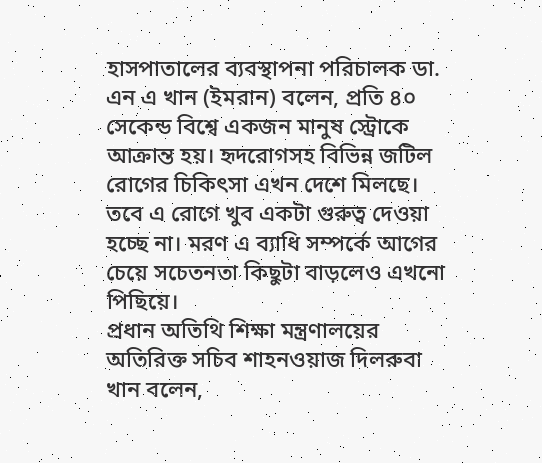হাসপাতালের ব্যবস্থাপনা পরিচালক ডা. এন এ খান (ইমরান) বলেন, প্রতি ৪০ সেকেন্ড বিশ্বে একজন মানুষ স্ট্রোকে আক্রান্ত হয়। হৃদরোগসহ বিভিন্ন জটিল রোগের চিকিৎসা এখন দেশে মিলছে। তবে এ রোগে খুব একটা গুরুত্ব দেওয়া হচ্ছে না। মরণ এ ব্যাধি সম্পর্কে আগের চেয়ে সচেতনতা কিছুটা বাড়লেও এখনো পিছিয়ে।
প্রধান অতিথি শিক্ষা মন্ত্রণালয়ের অতিরিক্ত সচিব শাহনওয়াজ দিলরুবা খান বলেন,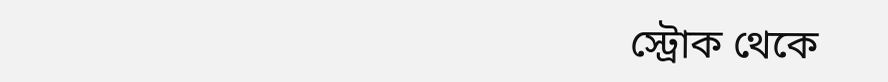স্ট্রোক থেকে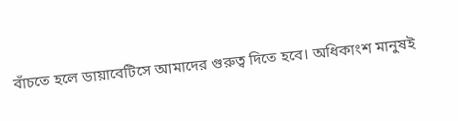বাঁচতে হলে ডায়াবেটিসে আমাদের গুরুত্ব দিতে হবে। অধিকাংশ মানুষই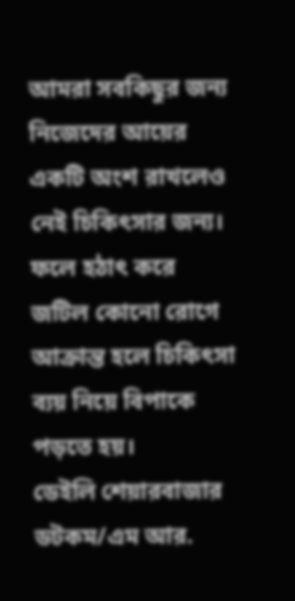আমরা সবকিছুর জন্য নিজেদের আয়ের একটি অংশ রাখলেও নেই চিকিৎসার জন্য। ফলে হঠাৎ করে জটিল কোনো রোগে আক্রান্ত হলে চিকিৎসা ব্যয় নিয়ে বিপাকে পড়তে হয়।
ডেইলি শেয়ারবাজার ডটকম/এম আর.